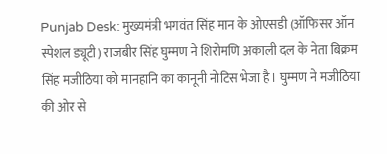Punjab Desk: मुख्यमंत्री भगवंत सिंह मान के ओएसडी (ऑफिसर ऑन स्पेशल ड्यूटी) राजबीर सिंह घुम्मण ने शिरोमणि अकाली दल के नेता बिक्रम सिंह मजीठिया को मानहानि का कानूनी नोटिस भेजा है। घुम्मण ने मजीठिया की ओर से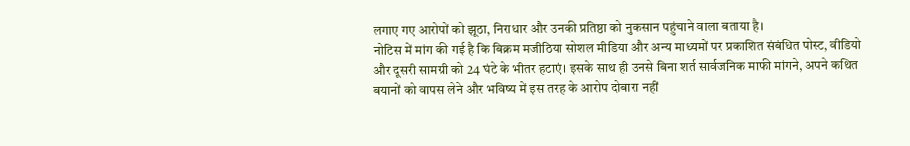लगाए गए आरोपों को झूठा, निराधार और उनकी प्रतिष्ठा को नुकसान पहुंचाने वाला बताया है।
नोटिस में मांग की गई है कि बिक्रम मजीठिया सोशल मीडिया और अन्य माध्यमों पर प्रकाशित संबंधित पोस्ट, वीडियो और दूसरी सामग्री को 24 घंटे के भीतर हटाएं। इसके साथ ही उनसे बिना शर्त सार्वजनिक माफी मांगने, अपने कथित बयानों को वापस लेने और भविष्य में इस तरह के आरोप दोबारा नहीं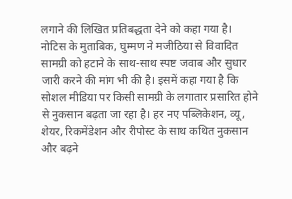लगाने की लिखित प्रतिबद्धता देने को कहा गया है।
नोटिस के मुताबिक, घुम्मण ने मजीठिया से विवादित सामग्री को हटाने के साथ-साथ स्पष्ट जवाब और सुधार जारी करने की मांग भी की है। इसमें कहा गया है कि सोशल मीडिया पर किसी सामग्री के लगातार प्रसारित होने से नुकसान बढ़ता जा रहा है। हर नए पब्लिकेशन, व्यू, शेयर, रिकमेंडेशन और रीपोस्ट के साथ कथित नुकसान और बढ़ने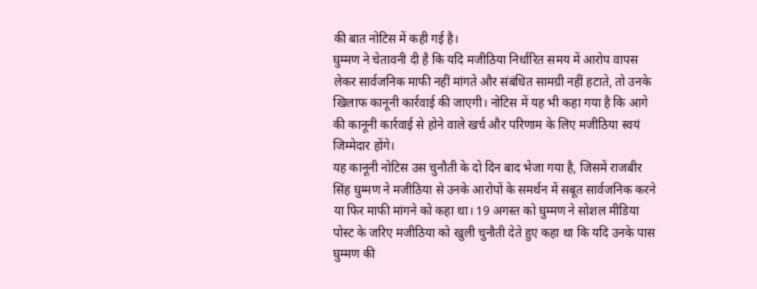की बात नोटिस में कही गई है।
घुम्मण ने चेतावनी दी है कि यदि मजीठिया निर्धारित समय में आरोप वापस लेकर सार्वजनिक माफी नहीं मांगते और संबंधित सामग्री नहीं हटाते, तो उनके खिलाफ कानूनी कार्रवाई की जाएगी। नोटिस में यह भी कहा गया है कि आगे की कानूनी कार्रवाई से होने वाले खर्च और परिणाम के लिए मजीठिया स्वयं जिम्मेदार होंगे।
यह कानूनी नोटिस उस चुनौती के दो दिन बाद भेजा गया है, जिसमें राजबीर सिंह घुम्मण ने मजीठिया से उनके आरोपों के समर्थन में सबूत सार्वजनिक करने या फिर माफी मांगने को कहा था। 19 अगस्त को घुम्मण ने सोशल मीडिया पोस्ट के जरिए मजीठिया को खुली चुनौती देते हुए कहा था कि यदि उनके पास घुम्मण की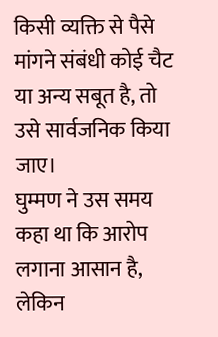किसी व्यक्ति से पैसे मांगने संबंधी कोई चैट या अन्य सबूत है, तो उसे सार्वजनिक किया जाए।
घुम्मण ने उस समय कहा था कि आरोप लगाना आसान है, लेकिन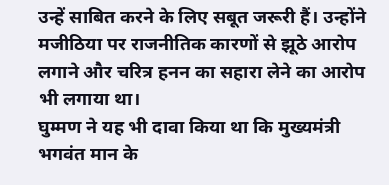उन्हें साबित करने के लिए सबूत जरूरी हैं। उन्होंने मजीठिया पर राजनीतिक कारणों से झूठे आरोप लगाने और चरित्र हनन का सहारा लेने का आरोप भी लगाया था।
घुम्मण ने यह भी दावा किया था कि मुख्यमंत्री भगवंत मान के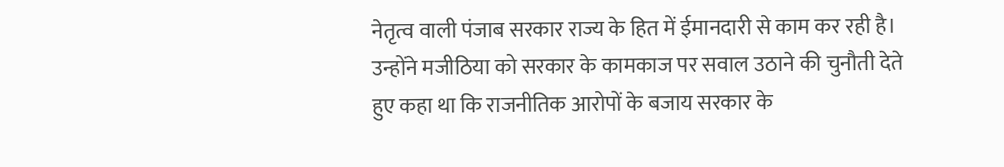नेतृत्व वाली पंजाब सरकार राज्य के हित में ईमानदारी से काम कर रही है। उन्होंने मजीठिया को सरकार के कामकाज पर सवाल उठाने की चुनौती देते हुए कहा था कि राजनीतिक आरोपों के बजाय सरकार के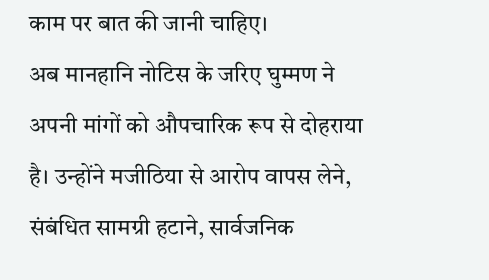काम पर बात की जानी चाहिए।
अब मानहानि नोटिस के जरिए घुम्मण ने अपनी मांगों को औपचारिक रूप से दोहराया है। उन्होंने मजीठिया से आरोप वापस लेने, संबंधित सामग्री हटाने, सार्वजनिक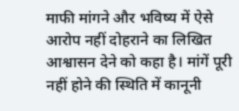माफी मांगने और भविष्य में ऐसे आरोप नहीं दोहराने का लिखित आश्वासन देने को कहा है। मांगें पूरी नहीं होने की स्थिति में कानूनी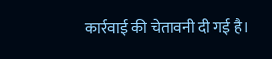कार्रवाई की चेतावनी दी गई है।